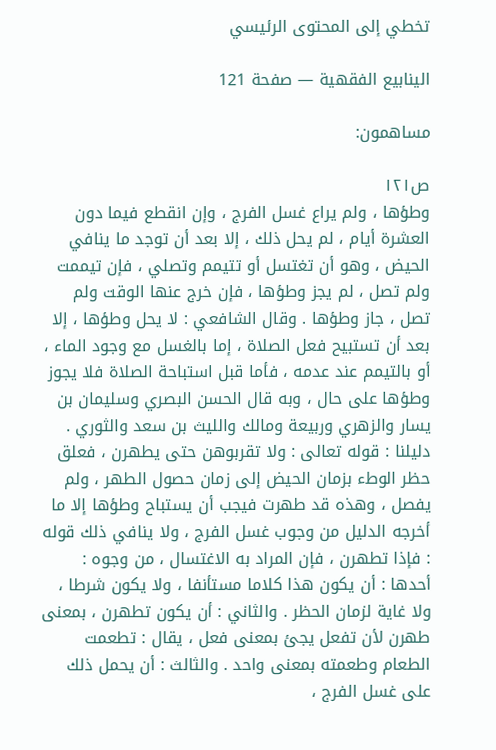تخطي إلى المحتوى الرئيسي

الينابيع الفقهية — صفحة 121

مساهمون:

ص١٢١
وطؤها ، ولم يراع غسل الفرج ، وإن انقطع فيما دون العشرة أيام ، لم يحل ذلك ، إلا بعد أن توجد ما ينافي الحيض ، وهو أن تغتسل أو تتيمم وتصلي ، فإن تيممت ولم تصل ، لم يجز وطؤها ، فإن خرج عنها الوقت ولم تصل ، جاز وطؤها . وقال الشافعي : لا يحل وطؤها ، إلا بعد أن تستبيح فعل الصلاة ، إما بالغسل مع وجود الماء ، أو بالتيمم عند عدمه ، فأما قبل استباحة الصلاة فلا يجوز وطؤها على حال ، وبه قال الحسن البصري وسليمان بن يسار والزهري وربيعة ومالك والليث بن سعد والثوري . دليلنا : قوله تعالى : ولا تقربوهن حتى يطهرن ، فعلق حظر الوطء بزمان الحيض إلى زمان حصول الطهر ، ولم يفصل ، وهذه قد طهرت فيجب أن يستباح وطؤها إلا ما أخرجه الدليل من وجوب غسل الفرج ، ولا ينافي ذلك قوله : فإذا تطهرن ، فإن المراد به الاغتسال ، من وجوه : أحدها : أن يكون هذا كلاما مستأنفا ، ولا يكون شرطا ، ولا غاية لزمان الحظر . والثاني : أن يكون تطهرن ، بمعنى طهرن لأن تفعل يجئ بمعنى فعل ، يقال : تطعمت الطعام وطعمته بمعنى واحد . والثالث : أن يحمل ذلك على غسل الفرج ،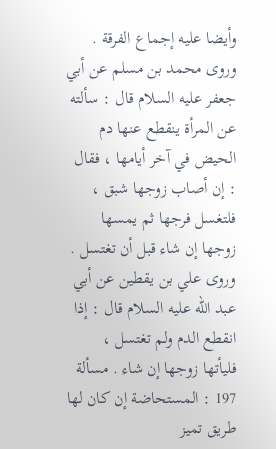وأيضا عليه إجماع الفرقة . وروى محمد بن مسلم عن أبي جعفر عليه السلام قال : سألته عن المرأة ينقطع عنها دم الحيض في آخر أيامها ، فقال : إن أصاب زوجها شبق ، فلتغسل فرجها ثم يمسها زوجها إن شاء قبل أن تغتسل . وروى علي بن يقطين عن أبي عبد الله عليه السلام قال : إذا انقطع الدم ولم تغتسل ، فليأتها زوجها إن شاء . مسألة 197 : المستحاضة إن كان لها طريق تميز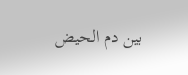بين دم الحيض